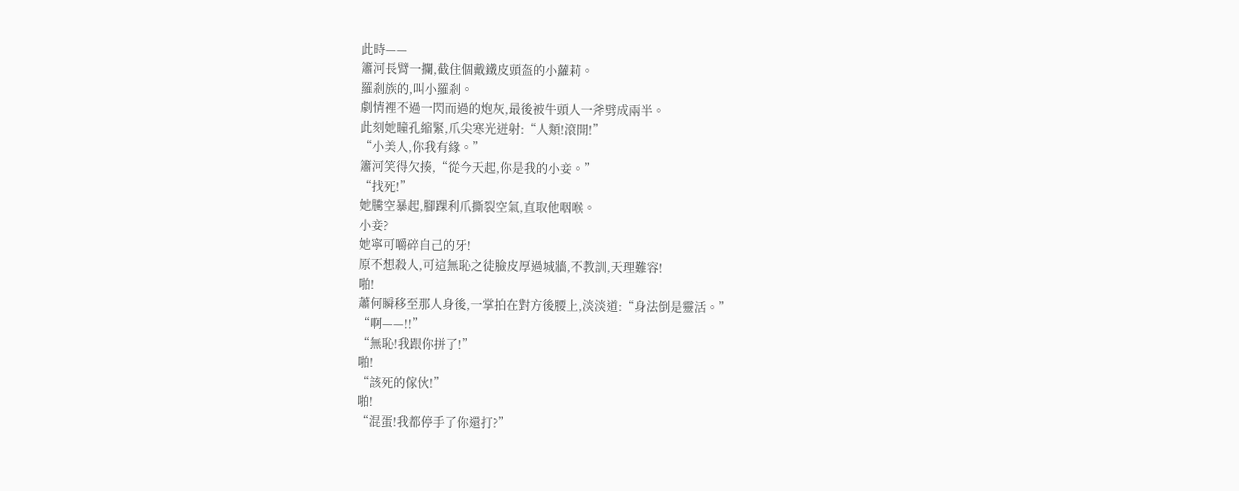此時——
簫河長臂一攔,截住個戴鐵皮頭盔的小蘿莉。
羅剎族的,叫小羅剎。
劇情裡不過一閃而過的炮灰,最後被牛頭人一斧劈成兩半。
此刻她瞳孔縮緊,爪尖寒光迸射:“人類!滾開!”
“小美人,你我有緣。”
簫河笑得欠揍,“從今天起,你是我的小妾。”
“找死!”
她騰空暴起,腳踝利爪撕裂空氣,直取他咽喉。
小妾?
她寧可嚼碎自己的牙!
原不想殺人,可這無恥之徒臉皮厚過城牆,不教訓,天理難容!
啪!
蕭何瞬移至那人身後,一掌拍在對方後腰上,淡淡道:“身法倒是靈活。”
“啊——!!”
“無恥!我跟你拼了!”
啪!
“該死的傢伙!”
啪!
“混蛋!我都停手了你還打?”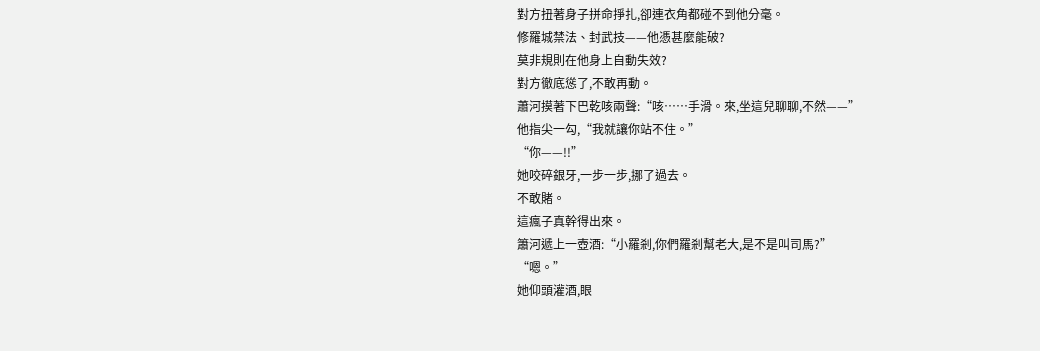對方扭著身子拼命掙扎,卻連衣角都碰不到他分毫。
修羅城禁法、封武技——他憑甚麼能破?
莫非規則在他身上自動失效?
對方徹底慫了,不敢再動。
蕭河摸著下巴乾咳兩聲:“咳……手滑。來,坐這兒聊聊,不然——”
他指尖一勾,“我就讓你站不住。”
“你——!!”
她咬碎銀牙,一步一步,挪了過去。
不敢賭。
這瘋子真幹得出來。
簫河遞上一壺酒:“小羅剎,你們羅剎幫老大,是不是叫司馬?”
“嗯。”
她仰頭灌酒,眼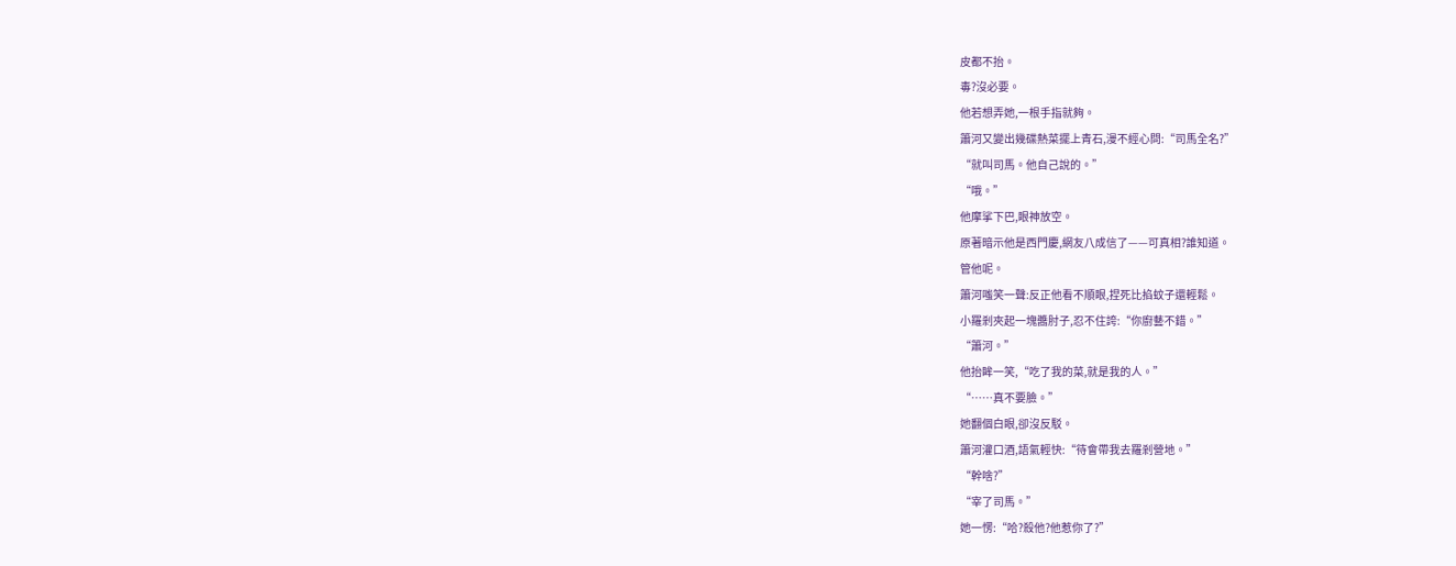皮都不抬。
毒?沒必要。
他若想弄她,一根手指就夠。
簫河又變出幾碟熱菜擺上青石,漫不經心問:“司馬全名?”
“就叫司馬。他自己說的。”
“哦。”
他摩挲下巴,眼神放空。
原著暗示他是西門慶,網友八成信了——可真相?誰知道。
管他呢。
簫河嗤笑一聲:反正他看不順眼,捏死比掐蚊子還輕鬆。
小羅剎夾起一塊醬肘子,忍不住誇:“你廚藝不錯。”
“簫河。”
他抬眸一笑,“吃了我的菜,就是我的人。”
“……真不要臉。”
她翻個白眼,卻沒反駁。
簫河灌口酒,語氣輕快:“待會帶我去羅剎營地。”
“幹啥?”
“宰了司馬。”
她一愣:“哈?殺他?他惹你了?”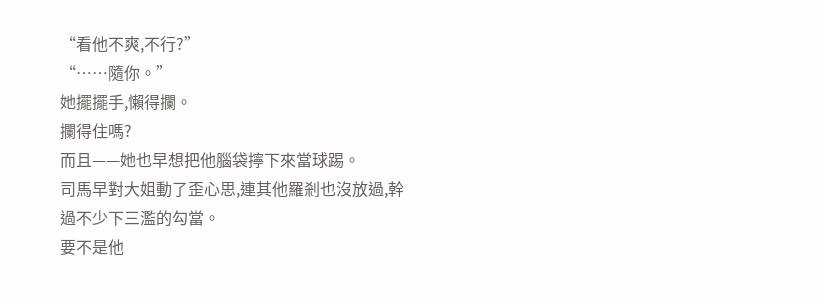“看他不爽,不行?”
“……隨你。”
她擺擺手,懶得攔。
攔得住嗎?
而且——她也早想把他腦袋擰下來當球踢。
司馬早對大姐動了歪心思,連其他羅剎也沒放過,幹過不少下三濫的勾當。
要不是他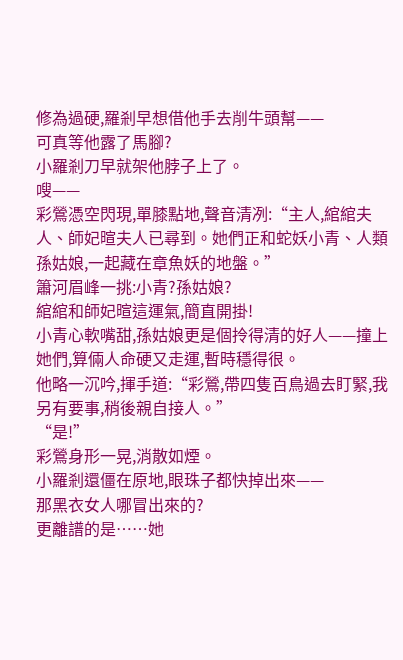修為過硬,羅剎早想借他手去削牛頭幫——
可真等他露了馬腳?
小羅剎刀早就架他脖子上了。
嗖——
彩鶯憑空閃現,單膝點地,聲音清冽:“主人,綰綰夫人、師妃暄夫人已尋到。她們正和蛇妖小青、人類孫姑娘,一起藏在章魚妖的地盤。”
簫河眉峰一挑:小青?孫姑娘?
綰綰和師妃暄這運氣,簡直開掛!
小青心軟嘴甜,孫姑娘更是個拎得清的好人——撞上她們,算倆人命硬又走運,暫時穩得很。
他略一沉吟,揮手道:“彩鶯,帶四隻百鳥過去盯緊,我另有要事,稍後親自接人。”
“是!”
彩鶯身形一晃,消散如煙。
小羅剎還僵在原地,眼珠子都快掉出來——
那黑衣女人哪冒出來的?
更離譜的是……她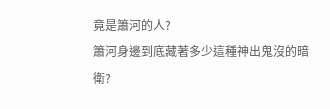竟是簫河的人?
簫河身邊到底藏著多少這種神出鬼沒的暗衛?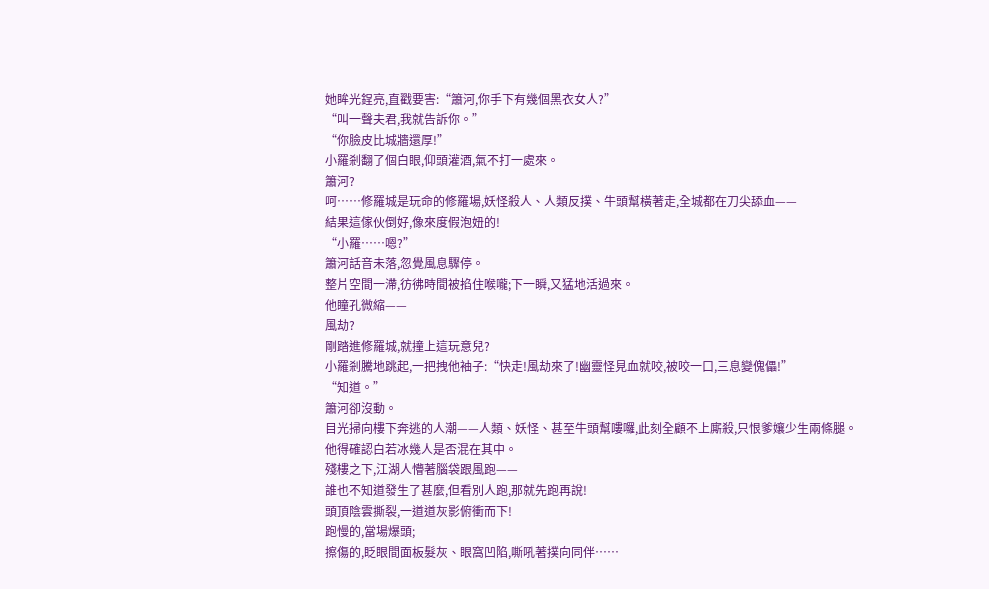她眸光鋥亮,直戳要害:“簫河,你手下有幾個黑衣女人?”
“叫一聲夫君,我就告訴你。”
“你臉皮比城牆還厚!”
小羅剎翻了個白眼,仰頭灌酒,氣不打一處來。
簫河?
呵……修羅城是玩命的修羅場,妖怪殺人、人類反撲、牛頭幫橫著走,全城都在刀尖舔血——
結果這傢伙倒好,像來度假泡妞的!
“小羅……嗯?”
簫河話音未落,忽覺風息驟停。
整片空間一滯,彷彿時間被掐住喉嚨;下一瞬,又猛地活過來。
他瞳孔微縮——
風劫?
剛踏進修羅城,就撞上這玩意兒?
小羅剎騰地跳起,一把拽他袖子:“快走!風劫來了!幽靈怪見血就咬,被咬一口,三息變傀儡!”
“知道。”
簫河卻沒動。
目光掃向樓下奔逃的人潮——人類、妖怪、甚至牛頭幫嘍囉,此刻全顧不上廝殺,只恨爹孃少生兩條腿。
他得確認白若冰幾人是否混在其中。
殘樓之下,江湖人懵著腦袋跟風跑——
誰也不知道發生了甚麼,但看別人跑,那就先跑再說!
頭頂陰雲撕裂,一道道灰影俯衝而下!
跑慢的,當場爆頭;
擦傷的,眨眼間面板髮灰、眼窩凹陷,嘶吼著撲向同伴……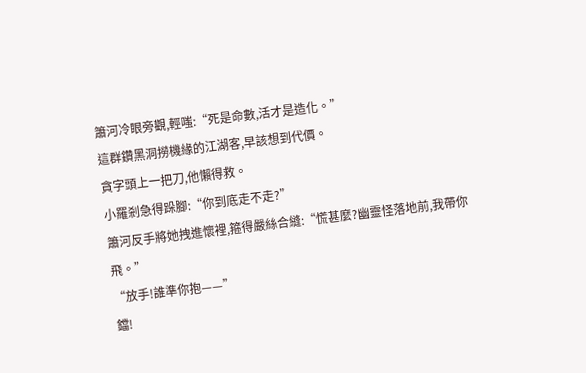簫河冷眼旁觀,輕嗤:“死是命數,活才是造化。”
這群鑽黑洞撈機緣的江湖客,早該想到代價。
貪字頭上一把刀,他懶得救。
小羅剎急得跺腳:“你到底走不走?”
簫河反手將她拽進懷裡,箍得嚴絲合縫:“慌甚麼?幽靈怪落地前,我帶你飛。”
“放手!誰準你抱——”
鐺!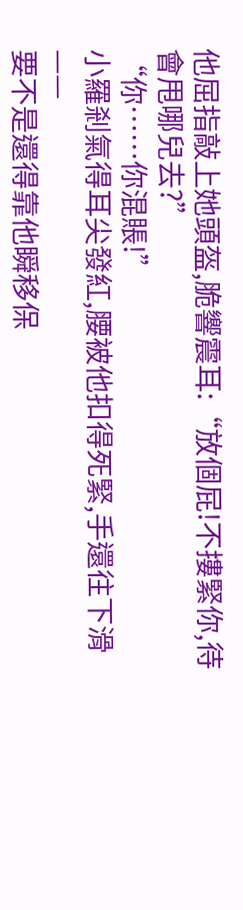他屈指敲上她頭盔,脆響震耳:“放個屁!不摟緊你,待會甩哪兒去?”
“你……你混賬!”
小羅剎氣得耳尖發紅,腰被他扣得死緊,手還往下滑——
要不是還得靠他瞬移保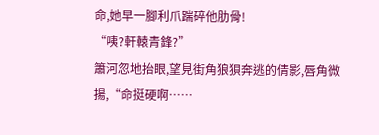命,她早一腳利爪踹碎他肋骨!
“咦?軒轅青鋒?”
簫河忽地抬眼,望見街角狼狽奔逃的倩影,唇角微揚,“命挺硬啊……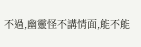不過,幽靈怪不講情面,能不能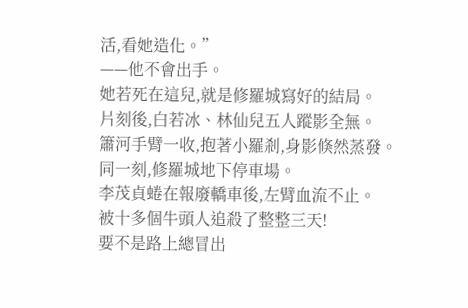活,看她造化。”
——他不會出手。
她若死在這兒,就是修羅城寫好的結局。
片刻後,白若冰、林仙兒五人蹤影全無。
簫河手臂一收,抱著小羅剎,身影倏然蒸發。
同一刻,修羅城地下停車場。
李茂貞蜷在報廢轎車後,左臂血流不止。
被十多個牛頭人追殺了整整三天!
要不是路上總冒出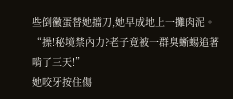些倒黴蛋替她擋刀,她早成地上一攤肉泥。
“操!秘境禁內力?老子竟被一群臭蜥蜴追著啃了三天!”
她咬牙按住傷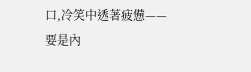口,冷笑中透著疲憊——
要是內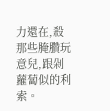力還在,殺那些腌臢玩意兒,跟剁蘿蔔似的利索。